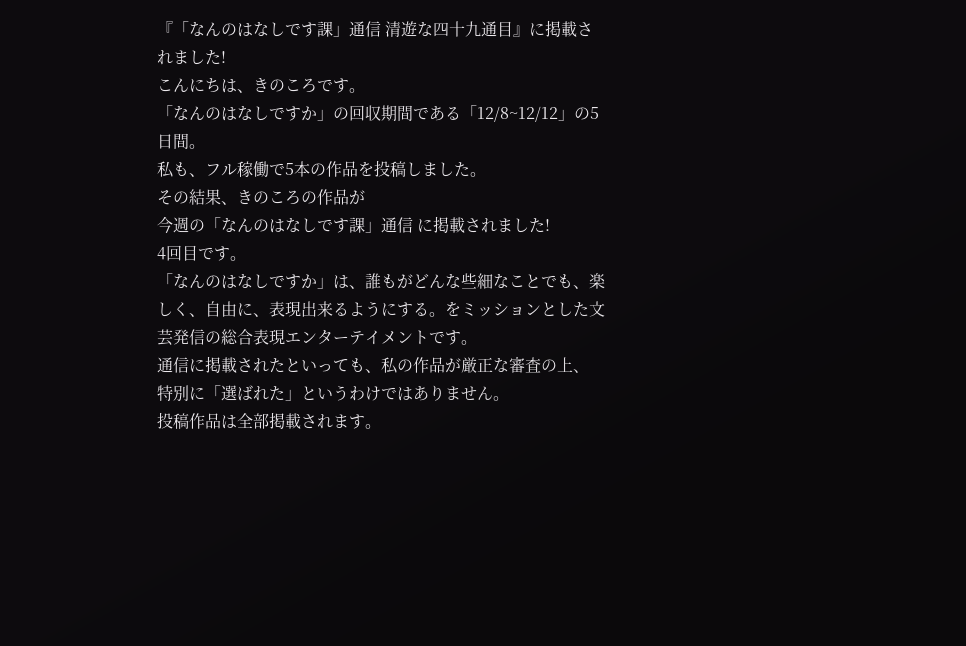『「なんのはなしです課」通信 清遊な四十九通目』に掲載されました!
こんにちは、きのころです。
「なんのはなしですか」の回収期間である「12/8~12/12」の5日間。
私も、フル稼働で5本の作品を投稿しました。
その結果、きのころの作品が
今週の「なんのはなしです課」通信 に掲載されました!
4回目です。
「なんのはなしですか」は、誰もがどんな些細なことでも、楽しく、自由に、表現出来るようにする。をミッションとした文芸発信の総合表現エンターテイメントです。
通信に掲載されたといっても、私の作品が厳正な審査の上、
特別に「選ばれた」というわけではありません。
投稿作品は全部掲載されます。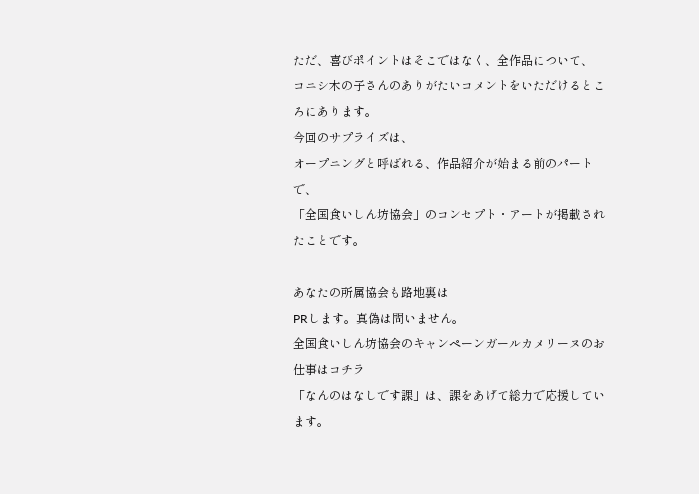ただ、喜びポイントはそこではなく、全作品について、
コニシ木の子さんのありがたいコメントをいただけるところにあります。
今回のサプライズは、
オープニングと呼ばれる、作品紹介が始まる前のパートで、
「全国食いしん坊協会」のコンセプト・アートが掲載されたことです。

あなたの所属協会も路地裏は
PRします。真偽は問いません。
全国食いしん坊協会のキャンペーンガールカメリーヌのお仕事はコチラ
「なんのはなしです課」は、課をあげて総力で応援しています。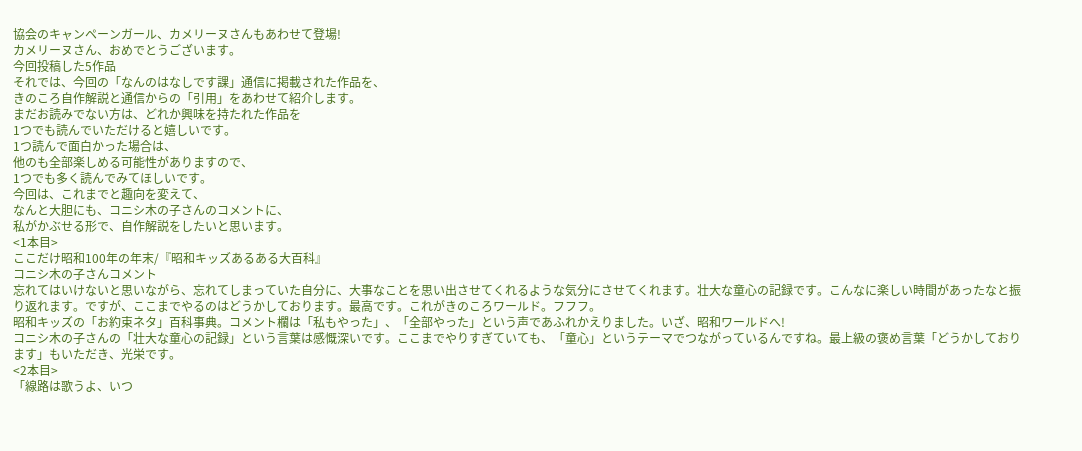協会のキャンペーンガール、カメリーヌさんもあわせて登場!
カメリーヌさん、おめでとうございます。
今回投稿した5作品
それでは、今回の「なんのはなしです課」通信に掲載された作品を、
きのころ自作解説と通信からの「引用」をあわせて紹介します。
まだお読みでない方は、どれか興味を持たれた作品を
1つでも読んでいただけると嬉しいです。
1つ読んで面白かった場合は、
他のも全部楽しめる可能性がありますので、
1つでも多く読んでみてほしいです。
今回は、これまでと趣向を変えて、
なんと大胆にも、コニシ木の子さんのコメントに、
私がかぶせる形で、自作解説をしたいと思います。
<1本目>
ここだけ昭和100年の年末/『昭和キッズあるある大百科』
コニシ木の子さんコメント
忘れてはいけないと思いながら、忘れてしまっていた自分に、大事なことを思い出させてくれるような気分にさせてくれます。壮大な童心の記録です。こんなに楽しい時間があったなと振り返れます。ですが、ここまでやるのはどうかしております。最高です。これがきのころワールド。フフフ。
昭和キッズの「お約束ネタ」百科事典。コメント欄は「私もやった」、「全部やった」という声であふれかえりました。いざ、昭和ワールドへ!
コニシ木の子さんの「壮大な童心の記録」という言葉は感慨深いです。ここまでやりすぎていても、「童心」というテーマでつながっているんですね。最上級の褒め言葉「どうかしております」もいただき、光栄です。
<2本目>
「線路は歌うよ、いつ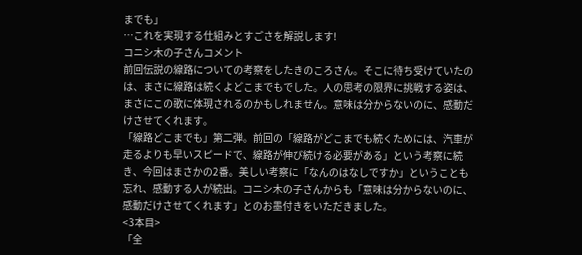までも」
…これを実現する仕組みとすごさを解説します!
コニシ木の子さんコメント
前回伝説の線路についての考察をしたきのころさん。そこに待ち受けていたのは、まさに線路は続くよどこまでもでした。人の思考の限界に挑戦する姿は、まさにこの歌に体現されるのかもしれません。意味は分からないのに、感動だけさせてくれます。
「線路どこまでも」第二弾。前回の「線路がどこまでも続くためには、汽車が走るよりも早いスピードで、線路が伸び続ける必要がある」という考察に続き、今回はまさかの2番。美しい考察に「なんのはなしですか」ということも忘れ、感動する人が続出。コニシ木の子さんからも「意味は分からないのに、感動だけさせてくれます」とのお墨付きをいただきました。
<3本目>
「全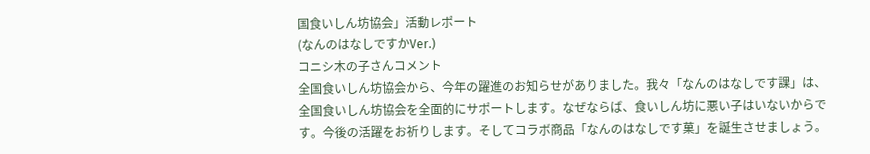国食いしん坊協会」活動レポート
(なんのはなしですかVer.)
コニシ木の子さんコメント
全国食いしん坊協会から、今年の躍進のお知らせがありました。我々「なんのはなしです課」は、全国食いしん坊協会を全面的にサポートします。なぜならば、食いしん坊に悪い子はいないからです。今後の活躍をお祈りします。そしてコラボ商品「なんのはなしです菓」を誕生させましょう。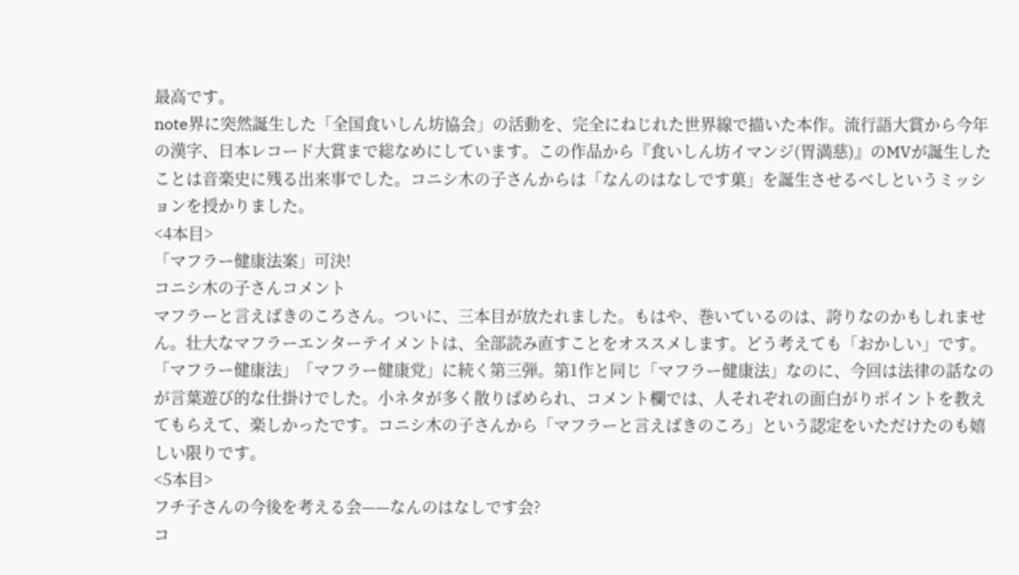最高です。
note界に突然誕生した「全国食いしん坊協会」の活動を、完全にねじれた世界線で描いた本作。流行語大賞から今年の漢字、日本レコード大賞まで総なめにしています。この作品から『食いしん坊イマンジ(胃満慈)』のMVが誕生したことは音楽史に残る出来事でした。コニシ木の子さんからは「なんのはなしです菓」を誕生させるべしというミッションを授かりました。
<4本目>
「マフラー健康法案」可決!
コニシ木の子さんコメント
マフラーと言えばきのころさん。ついに、三本目が放たれました。もはや、巻いているのは、誇りなのかもしれません。壮大なマフラーエンターテイメントは、全部読み直すことをオススメします。どう考えても「おかしい」です。
「マフラー健康法」「マフラー健康党」に続く第三弾。第1作と同じ「マフラー健康法」なのに、今回は法律の話なのが言葉遊び的な仕掛けでした。小ネタが多く散りばめられ、コメント欄では、人それぞれの面白がりポイントを教えてもらえて、楽しかったです。コニシ木の子さんから「マフラーと言えばきのころ」という認定をいただけたのも嬉しい限りです。
<5本目>
フチ子さんの今後を考える会——なんのはなしです会?
コ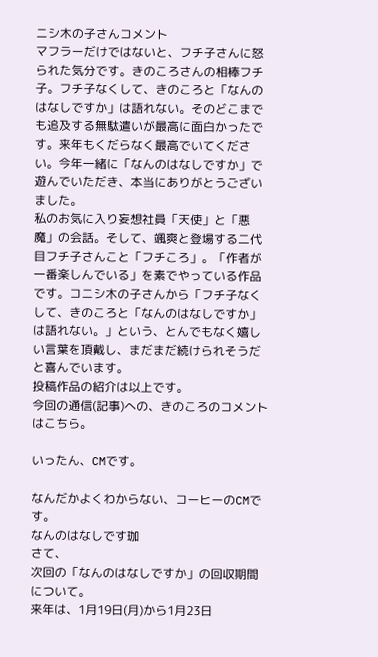ニシ木の子さんコメント
マフラーだけではないと、フチ子さんに怒られた気分です。きのころさんの相棒フチ子。フチ子なくして、きのころと「なんのはなしですか」は語れない。そのどこまでも追及する無駄遣いが最高に面白かったです。来年もくだらなく最高でいてください。今年一緒に「なんのはなしですか」で遊んでいただき、本当にありがとうございました。
私のお気に入り妄想社員「天使」と「悪魔」の会話。そして、颯爽と登場する二代目フチ子さんこと「フチころ」。「作者が一番楽しんでいる」を素でやっている作品です。コニシ木の子さんから「フチ子なくして、きのころと「なんのはなしですか」は語れない。」という、とんでもなく嬉しい言葉を頂戴し、まだまだ続けられそうだと喜んでいます。
投稿作品の紹介は以上です。
今回の通信(記事)への、きのころのコメントはこちら。

いったん、CMです。

なんだかよくわからない、コーヒーのCMです。
なんのはなしです珈
さて、
次回の「なんのはなしですか」の回収期間について。
来年は、1月19日(月)から1月23日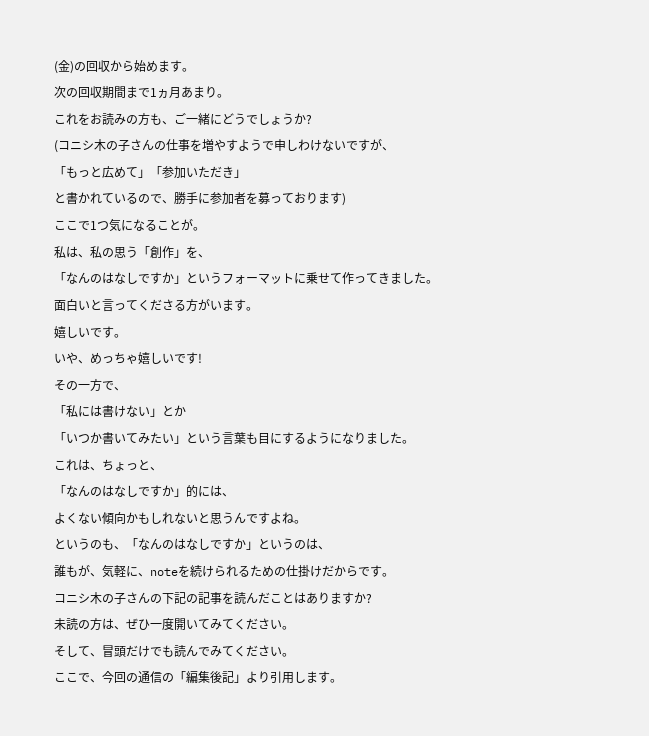(金)の回収から始めます。
次の回収期間まで1ヵ月あまり。
これをお読みの方も、ご一緒にどうでしょうか?
(コニシ木の子さんの仕事を増やすようで申しわけないですが、
「もっと広めて」「参加いただき」
と書かれているので、勝手に参加者を募っております)
ここで1つ気になることが。
私は、私の思う「創作」を、
「なんのはなしですか」というフォーマットに乗せて作ってきました。
面白いと言ってくださる方がいます。
嬉しいです。
いや、めっちゃ嬉しいです!
その一方で、
「私には書けない」とか
「いつか書いてみたい」という言葉も目にするようになりました。
これは、ちょっと、
「なんのはなしですか」的には、
よくない傾向かもしれないと思うんですよね。
というのも、「なんのはなしですか」というのは、
誰もが、気軽に、noteを続けられるための仕掛けだからです。
コニシ木の子さんの下記の記事を読んだことはありますか?
未読の方は、ぜひ一度開いてみてください。
そして、冒頭だけでも読んでみてください。
ここで、今回の通信の「編集後記」より引用します。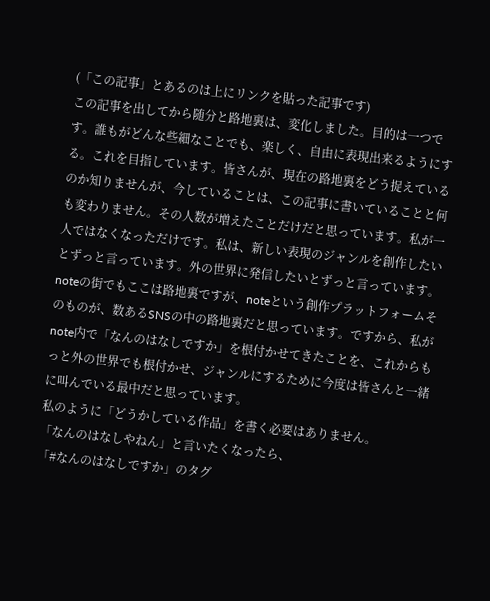(「この記事」とあるのは上にリンクを貼った記事です)
この記事を出してから随分と路地裏は、変化しました。目的は一つです。誰もがどんな些細なことでも、楽しく、自由に表現出来るようにする。これを目指しています。皆さんが、現在の路地裏をどう捉えているのか知りませんが、今していることは、この記事に書いていることと何も変わりません。その人数が増えたことだけだと思っています。私が一人ではなくなっただけです。私は、新しい表現のジャンルを創作したいとずっと言っています。外の世界に発信したいとずっと言っています。noteの街でもここは路地裏ですが、noteという創作プラットフォームそのものが、数あるSNSの中の路地裏だと思っています。ですから、私がnote内で「なんのはなしですか」を根付かせてきたことを、これからもっと外の世界でも根付かせ、ジャンルにするために今度は皆さんと一緒に叫んでいる最中だと思っています。
私のように「どうかしている作品」を書く必要はありません。
「なんのはなしやねん」と言いたくなったら、
「#なんのはなしですか」のタグ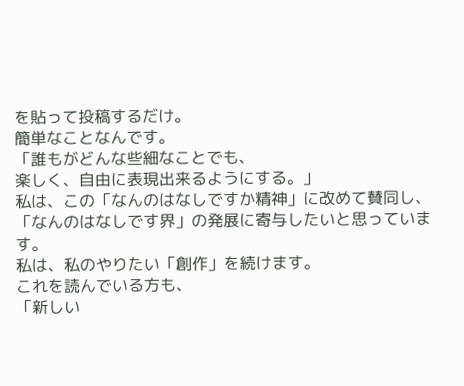を貼って投稿するだけ。
簡単なことなんです。
「誰もがどんな些細なことでも、
楽しく、自由に表現出来るようにする。」
私は、この「なんのはなしですか精神」に改めて賛同し、
「なんのはなしです界」の発展に寄与したいと思っています。
私は、私のやりたい「創作」を続けます。
これを読んでいる方も、
「新しい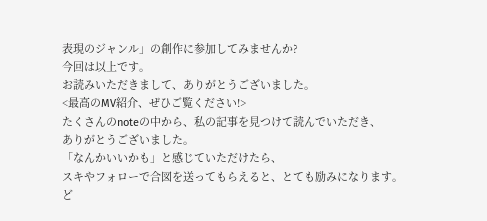表現のジャンル」の創作に参加してみませんか?
今回は以上です。
お読みいただきまして、ありがとうございました。
<最高のMV紹介、ぜひご覧ください!>
たくさんのnoteの中から、私の記事を見つけて読んでいただき、
ありがとうございました。
「なんかいいかも」と感じていただけたら、
スキやフォローで合図を送ってもらえると、とても励みになります。
ど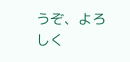うぞ、よろしく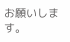お願いします。